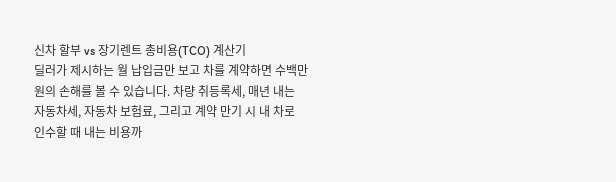신차 할부 vs 장기렌트 총비용(TCO) 계산기
딜러가 제시하는 월 납입금만 보고 차를 계약하면 수백만 원의 손해를 볼 수 있습니다. 차량 취등록세, 매년 내는 자동차세, 자동차 보험료, 그리고 계약 만기 시 내 차로 인수할 때 내는 비용까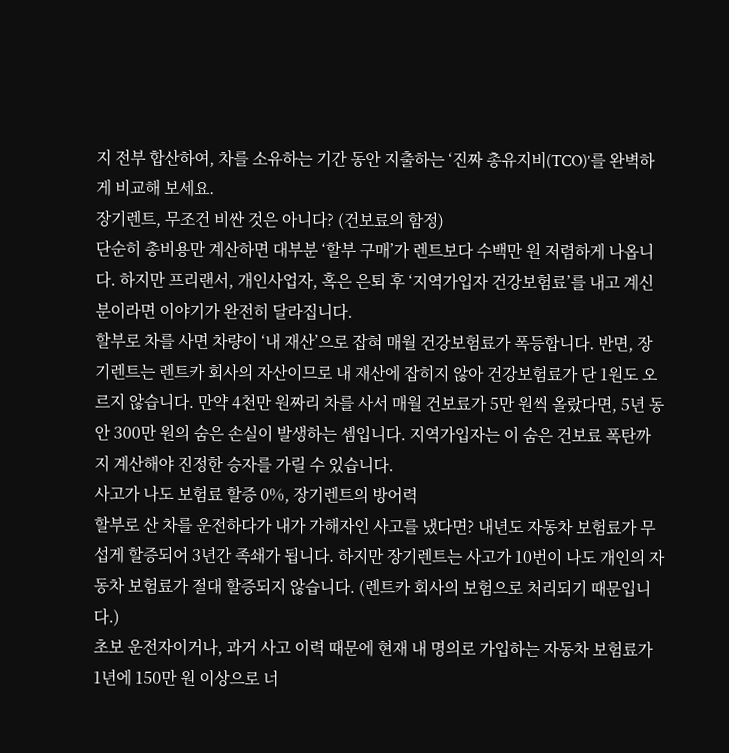지 전부 합산하여, 차를 소유하는 기간 동안 지출하는 ‘진짜 총유지비(TCO)’를 완벽하게 비교해 보세요.
장기렌트, 무조건 비싼 것은 아니다? (건보료의 함정)
단순히 총비용만 계산하면 대부분 ‘할부 구매’가 렌트보다 수백만 원 저렴하게 나옵니다. 하지만 프리랜서, 개인사업자, 혹은 은퇴 후 ‘지역가입자 건강보험료’를 내고 계신 분이라면 이야기가 완전히 달라집니다.
할부로 차를 사면 차량이 ‘내 재산’으로 잡혀 매월 건강보험료가 폭등합니다. 반면, 장기렌트는 렌트카 회사의 자산이므로 내 재산에 잡히지 않아 건강보험료가 단 1원도 오르지 않습니다. 만약 4천만 원짜리 차를 사서 매월 건보료가 5만 원씩 올랐다면, 5년 동안 300만 원의 숨은 손실이 발생하는 셈입니다. 지역가입자는 이 숨은 건보료 폭탄까지 계산해야 진정한 승자를 가릴 수 있습니다.
사고가 나도 보험료 할증 0%, 장기렌트의 방어력
할부로 산 차를 운전하다가 내가 가해자인 사고를 냈다면? 내년도 자동차 보험료가 무섭게 할증되어 3년간 족쇄가 됩니다. 하지만 장기렌트는 사고가 10번이 나도 개인의 자동차 보험료가 절대 할증되지 않습니다. (렌트카 회사의 보험으로 처리되기 때문입니다.)
초보 운전자이거나, 과거 사고 이력 때문에 현재 내 명의로 가입하는 자동차 보험료가 1년에 150만 원 이상으로 너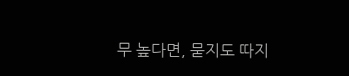무 높다면, 묻지도 따지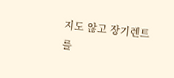지도 않고 장기렌트를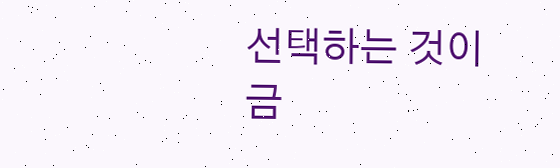선택하는 것이 금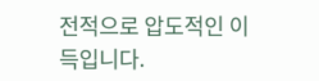전적으로 압도적인 이득입니다.